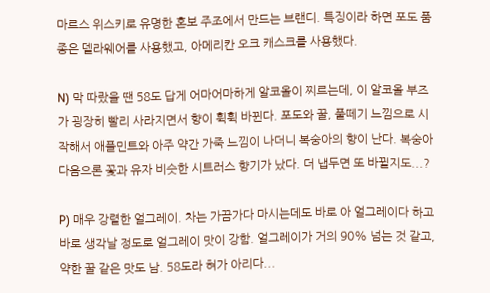마르스 위스키로 유명한 혼보 주조에서 만드는 브랜디. 특징이라 하면 포도 품종은 델라웨어를 사용했고, 아메리칸 오크 캐스크를 사용했다.

N) 막 따랐을 땐 58도 답게 어마어마하게 알코올이 찌르는데, 이 알코올 부즈가 굉장히 빨리 사라지면서 향이 휙휙 바뀐다. 포도와 꿀, 풀떼기 느낌으로 시작해서 애플민트와 아주 약간 가죽 느낌이 나더니 복숭아의 향이 난다. 복숭아 다음으론 꽃과 유자 비슷한 시트러스 향기가 났다. 더 냅두면 또 바뀔지도...?

P) 매우 강렬한 얼그레이. 차는 가끔가다 마시는데도 바로 아 얼그레이다 하고 바로 생각날 정도로 얼그레이 맛이 강함. 얼그레이가 거의 90% 넘는 것 같고, 약한 꿀 같은 맛도 남. 58도라 혀가 아리다...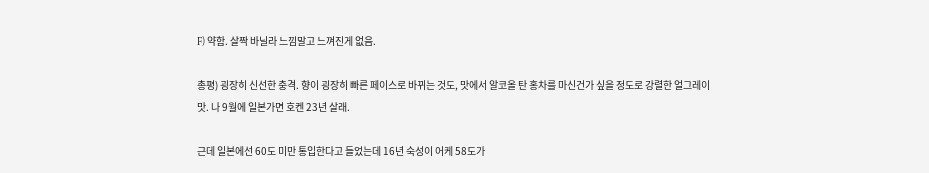F) 약함. 살짝 바닐라 느낌말고 느껴진게 없음.

총평) 굉장히 신선한 충격. 향이 굉장히 빠른 페이스로 바뀌는 것도, 맛에서 알코올 탄 홍차를 마신건가 싶을 정도로 강렬한 얼그레이 맛. 나 9월에 일본가면 호켄 23년 살래.

근데 일본에선 60도 미만 통입한다고 들었는데 16년 숙성이 어케 58도가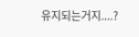유지되는거지....?